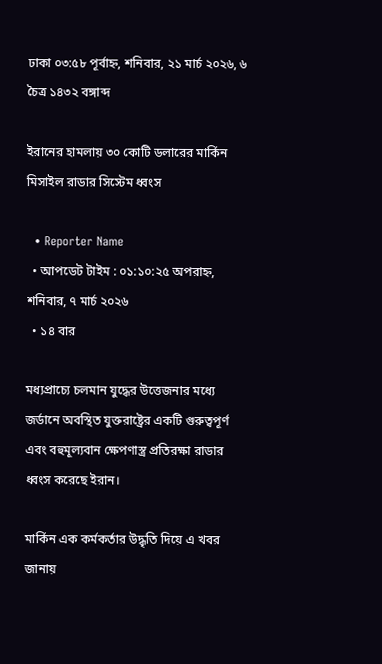ঢাকা ০৩:৫৮ পূর্বাহ্ন, শনিবার, ২১ মার্চ ২০২৬, ৬ চৈত্র ১৪৩২ বঙ্গাব্দ

ইরানের হামলায় ৩০ কোটি ডলারের মার্কিন মিসাইল রাডার সিস্টেম ধ্বংস

  • Reporter Name
  • আপডেট টাইম : ০১:১০:২৫ অপরাহ্ন, শনিবার, ৭ মার্চ ২০২৬
  • ১৪ বার

মধ্যপ্রাচ্যে চলমান যুদ্ধের উত্তেজনার মধ্যে জর্ডানে অবস্থিত যুক্তরাষ্ট্রের একটি গুরুত্বপূর্ণ এবং বহুমূল্যবান ক্ষেপণাস্ত্র প্রতিরক্ষা রাডার ধ্বংস করেছে ইরান।

মার্কিন এক কর্মকর্তার উদ্ধৃতি দিয়ে এ খবর জানায়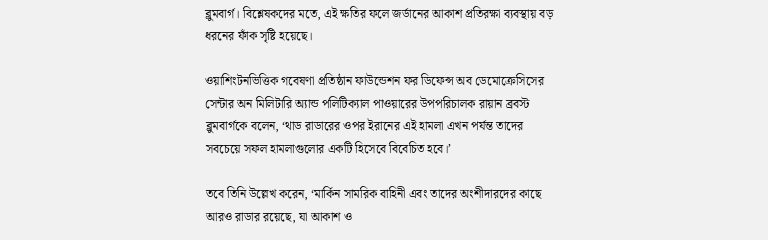ব্লুমবার্গ। বিশ্লেষকদের মতে, এই ক্ষতির ফলে জর্ডানের আকাশ প্রতিরক্ষা ব্যবস্থায় বড় ধরনের ফাঁক সৃষ্টি হয়েছে।

ওয়াশিংটনভিত্তিক গবেষণা প্রতিষ্ঠান ফাউন্ডেশন ফর ডিফেন্স অব ডেমোক্রেসিসের সেন্টার অন মিলিটারি অ্যান্ড পলিটিক্যাল পাওয়ারের উপপরিচালক রায়ান ব্রবস্ট ব্লুমবার্গকে বলেন, ‘থাড রাডারের ওপর ইরানের এই হামলা এখন পর্যন্ত তাদের সবচেয়ে সফল হামলাগুলোর একটি হিসেবে বিবেচিত হবে।’

তবে তিনি উল্লেখ করেন, ‘মার্কিন সামরিক বাহিনী এবং তাদের অংশীদারদের কাছে আরও রাডার রয়েছে, যা আকাশ ও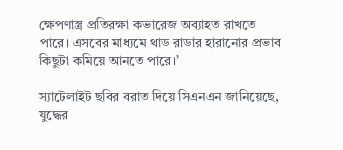ক্ষেপণাস্ত্র প্রতিরক্ষা কভারেজ অব্যাহত রাখতে পারে। এসবের মাধ্যমে থাড রাডার হারানোর প্রভাব কিছুটা কমিয়ে আনতে পারে।’

স্যাটেলাইট ছবির বরাত দিয়ে সিএনএন জানিয়েছে, যুদ্ধের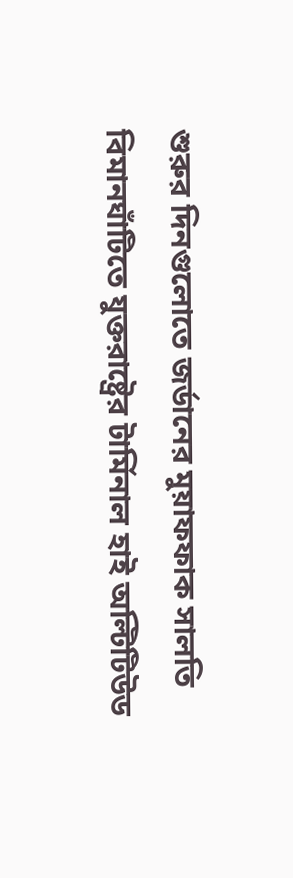শুরুর দিনগুলোতে জর্ডানের মুয়াফফাক সালতি বিমানঘাঁটিতে যুক্তরাষ্ট্রের টার্মিনাল হাই অল্টিটিউড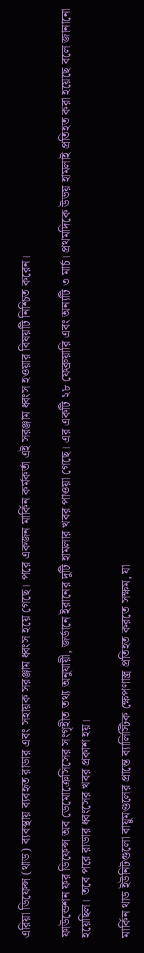এরিয়া ডিফেন্স (থাড) ব্যবস্থায় ব্যবহৃত রাডার এবং সহায়ক সরঞ্জাম ধ্বংস হয়ে গেছে। পরে একজন মার্কিন কর্মকর্তা এই সরঞ্জাম ধ্বংস হওয়ার বিষয়টি নিশ্চিত করেন।

ফাউন্ডেশন ফর ডিফেন্স অব ডেমোক্রেসিসের সংগৃহীত তথ্য অনুযায়ী, জর্ডানে ইরানের দুটি হামলার খবর পাওয়া গেছে। এর একটি ২৮ ফেব্রুয়ারি এবং অন্যটি ৩ মার্চ। প্রথমদিকে উভয় হামলাই প্রতিহত করা হয়েছে বলে জানানো হয়েছিল। তবে পরে রাডার ধ্বংসের খবর প্রকাশ হয়।

মার্কিন থাড ইউনিটগুলো বায়ুমণ্ডলের প্রান্তে ব্যালিস্টিক ক্ষেপণাস্ত্র প্রতিহত করতে সক্ষম, যা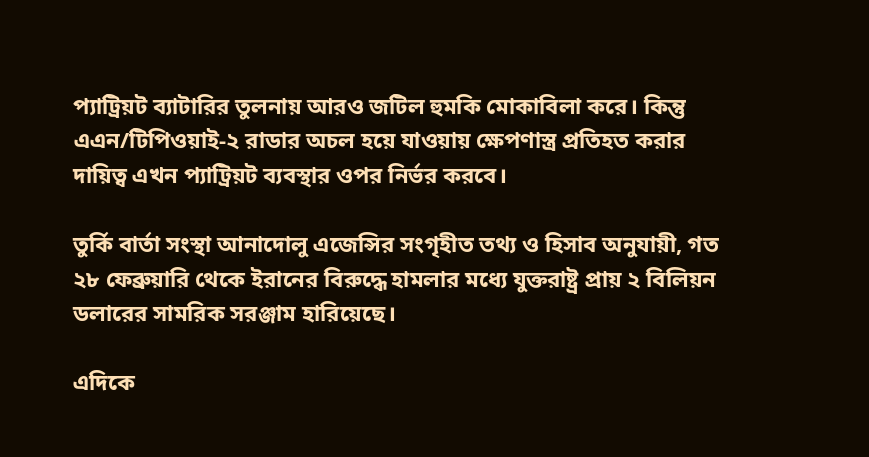প্যাট্রিয়ট ব্যাটারির তুলনায় আরও জটিল হুমকি মোকাবিলা করে। কিন্তু এএন/টিপিওয়াই-২ রাডার অচল হয়ে যাওয়ায় ক্ষেপণাস্ত্র প্রতিহত করার দায়িত্ব এখন প্যাট্রিয়ট ব্যবস্থার ওপর নির্ভর করবে।

তুর্কি বার্তা সংস্থা আনাদোলু এজেন্সির সংগৃহীত তথ্য ও হিসাব অনুযায়ী, গত ২৮ ফেব্রুয়ারি থেকে ইরানের বিরুদ্ধে হামলার মধ্যে যুক্তরাষ্ট্র প্রায় ২ বিলিয়ন ডলারের সামরিক সরঞ্জাম হারিয়েছে।

এদিকে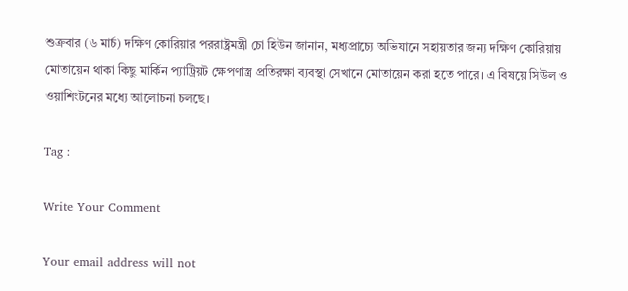শুক্রবার (৬ মার্চ) দক্ষিণ কোরিয়ার পররাষ্ট্রমন্ত্রী চো হিউন জানান, মধ্যপ্রাচ্যে অভিযানে সহায়তার জন্য দক্ষিণ কোরিয়ায় মোতায়েন থাকা কিছু মার্কিন প্যাট্রিয়ট ক্ষেপণাস্ত্র প্রতিরক্ষা ব্যবস্থা সেখানে মোতায়েন করা হতে পারে। এ বিষয়ে সিউল ও ওয়াশিংটনের মধ্যে আলোচনা চলছে।

Tag :

Write Your Comment

Your email address will not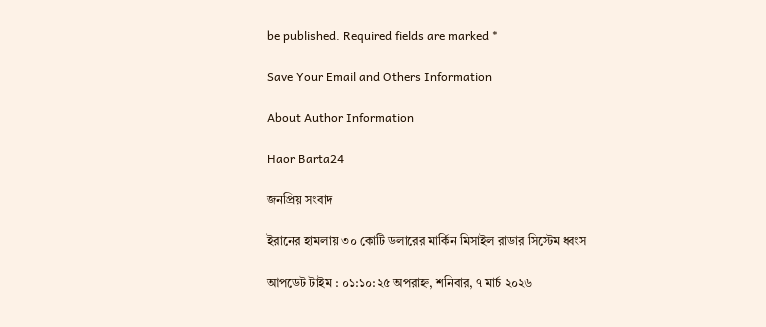be published. Required fields are marked *

Save Your Email and Others Information

About Author Information

Haor Barta24

জনপ্রিয় সংবাদ

ইরানের হামলায় ৩০ কোটি ডলারের মার্কিন মিসাইল রাডার সিস্টেম ধ্বংস

আপডেট টাইম : ০১:১০:২৫ অপরাহ্ন, শনিবার, ৭ মার্চ ২০২৬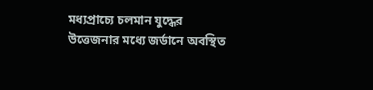মধ্যপ্রাচ্যে চলমান যুদ্ধের উত্তেজনার মধ্যে জর্ডানে অবস্থিত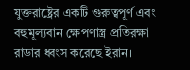যুক্তরাষ্ট্রের একটি গুরুত্বপূর্ণ এবং বহুমূল্যবান ক্ষেপণাস্ত্র প্রতিরক্ষা রাডার ধ্বংস করেছে ইরান।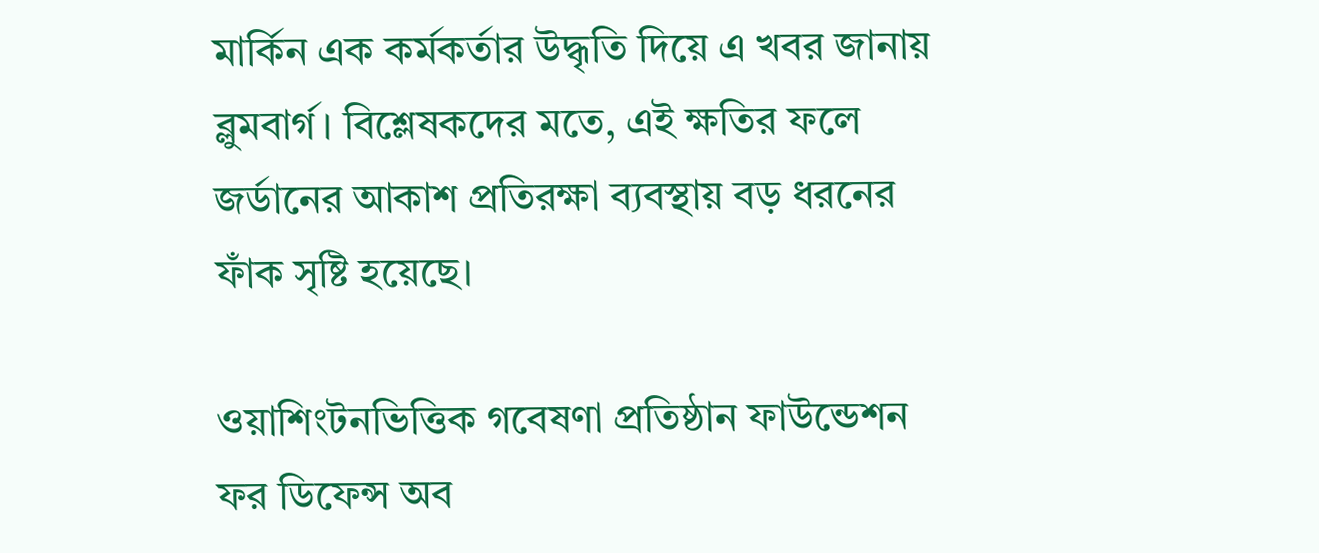মার্কিন এক কর্মকর্তার উদ্ধৃতি দিয়ে এ খবর জানায় ব্লুমবার্গ। বিশ্লেষকদের মতে, এই ক্ষতির ফলে জর্ডানের আকাশ প্রতিরক্ষা ব্যবস্থায় বড় ধরনের ফাঁক সৃষ্টি হয়েছে।

ওয়াশিংটনভিত্তিক গবেষণা প্রতিষ্ঠান ফাউন্ডেশন ফর ডিফেন্স অব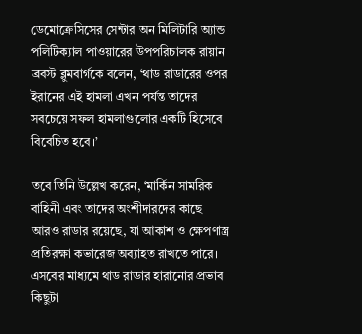ডেমোক্রেসিসের সেন্টার অন মিলিটারি অ্যান্ড পলিটিক্যাল পাওয়ারের উপপরিচালক রায়ান ব্রবস্ট ব্লুমবার্গকে বলেন, ‘থাড রাডারের ওপর ইরানের এই হামলা এখন পর্যন্ত তাদের সবচেয়ে সফল হামলাগুলোর একটি হিসেবে বিবেচিত হবে।’

তবে তিনি উল্লেখ করেন, ‘মার্কিন সামরিক বাহিনী এবং তাদের অংশীদারদের কাছে আরও রাডার রয়েছে, যা আকাশ ও ক্ষেপণাস্ত্র প্রতিরক্ষা কভারেজ অব্যাহত রাখতে পারে। এসবের মাধ্যমে থাড রাডার হারানোর প্রভাব কিছুটা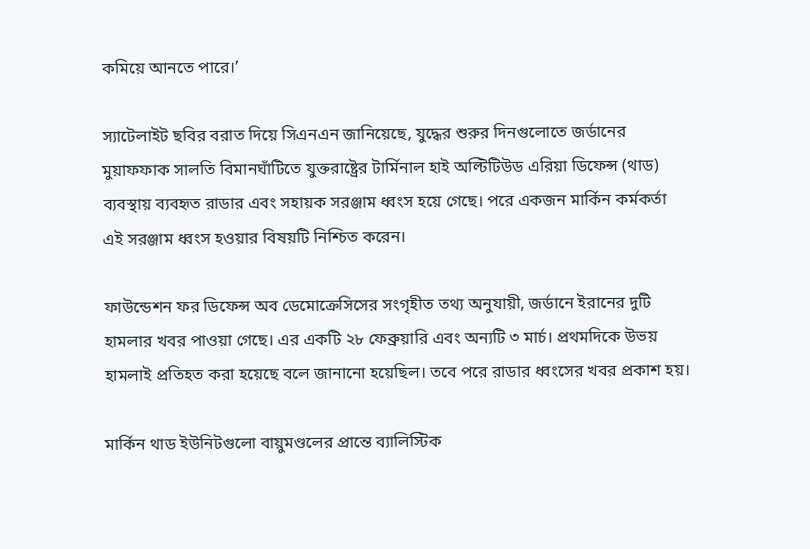কমিয়ে আনতে পারে।’

স্যাটেলাইট ছবির বরাত দিয়ে সিএনএন জানিয়েছে, যুদ্ধের শুরুর দিনগুলোতে জর্ডানের মুয়াফফাক সালতি বিমানঘাঁটিতে যুক্তরাষ্ট্রের টার্মিনাল হাই অল্টিটিউড এরিয়া ডিফেন্স (থাড) ব্যবস্থায় ব্যবহৃত রাডার এবং সহায়ক সরঞ্জাম ধ্বংস হয়ে গেছে। পরে একজন মার্কিন কর্মকর্তা এই সরঞ্জাম ধ্বংস হওয়ার বিষয়টি নিশ্চিত করেন।

ফাউন্ডেশন ফর ডিফেন্স অব ডেমোক্রেসিসের সংগৃহীত তথ্য অনুযায়ী, জর্ডানে ইরানের দুটি হামলার খবর পাওয়া গেছে। এর একটি ২৮ ফেব্রুয়ারি এবং অন্যটি ৩ মার্চ। প্রথমদিকে উভয় হামলাই প্রতিহত করা হয়েছে বলে জানানো হয়েছিল। তবে পরে রাডার ধ্বংসের খবর প্রকাশ হয়।

মার্কিন থাড ইউনিটগুলো বায়ুমণ্ডলের প্রান্তে ব্যালিস্টিক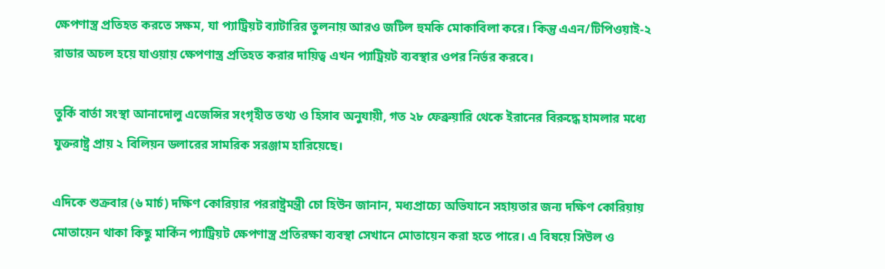ক্ষেপণাস্ত্র প্রতিহত করতে সক্ষম, যা প্যাট্রিয়ট ব্যাটারির তুলনায় আরও জটিল হুমকি মোকাবিলা করে। কিন্তু এএন/টিপিওয়াই-২ রাডার অচল হয়ে যাওয়ায় ক্ষেপণাস্ত্র প্রতিহত করার দায়িত্ব এখন প্যাট্রিয়ট ব্যবস্থার ওপর নির্ভর করবে।

তুর্কি বার্তা সংস্থা আনাদোলু এজেন্সির সংগৃহীত তথ্য ও হিসাব অনুযায়ী, গত ২৮ ফেব্রুয়ারি থেকে ইরানের বিরুদ্ধে হামলার মধ্যে যুক্তরাষ্ট্র প্রায় ২ বিলিয়ন ডলারের সামরিক সরঞ্জাম হারিয়েছে।

এদিকে শুক্রবার (৬ মার্চ) দক্ষিণ কোরিয়ার পররাষ্ট্রমন্ত্রী চো হিউন জানান, মধ্যপ্রাচ্যে অভিযানে সহায়তার জন্য দক্ষিণ কোরিয়ায় মোতায়েন থাকা কিছু মার্কিন প্যাট্রিয়ট ক্ষেপণাস্ত্র প্রতিরক্ষা ব্যবস্থা সেখানে মোতায়েন করা হতে পারে। এ বিষয়ে সিউল ও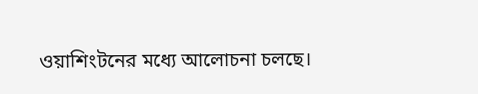ওয়াশিংটনের মধ্যে আলোচনা চলছে।